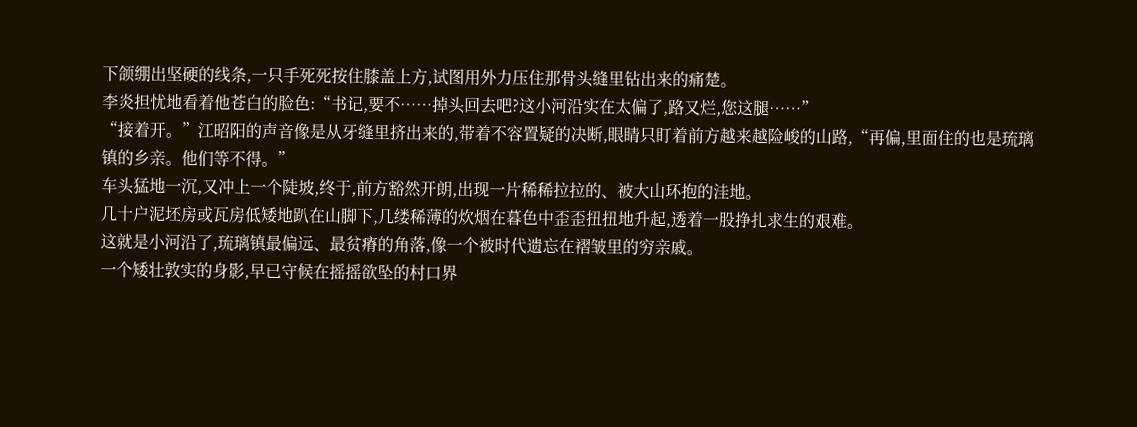下颌绷出坚硬的线条,一只手死死按住膝盖上方,试图用外力压住那骨头缝里钻出来的痛楚。
李炎担忧地看着他苍白的脸色:“书记,要不……掉头回去吧?这小河沿实在太偏了,路又烂,您这腿……”
“接着开。”江昭阳的声音像是从牙缝里挤出来的,带着不容置疑的决断,眼睛只盯着前方越来越险峻的山路,“再偏,里面住的也是琉璃镇的乡亲。他们等不得。”
车头猛地一沉,又冲上一个陡坡,终于,前方豁然开朗,出现一片稀稀拉拉的、被大山环抱的洼地。
几十户泥坯房或瓦房低矮地趴在山脚下,几缕稀薄的炊烟在暮色中歪歪扭扭地升起,透着一股挣扎求生的艰难。
这就是小河沿了,琉璃镇最偏远、最贫瘠的角落,像一个被时代遗忘在褶皱里的穷亲戚。
一个矮壮敦实的身影,早已守候在摇摇欲坠的村口界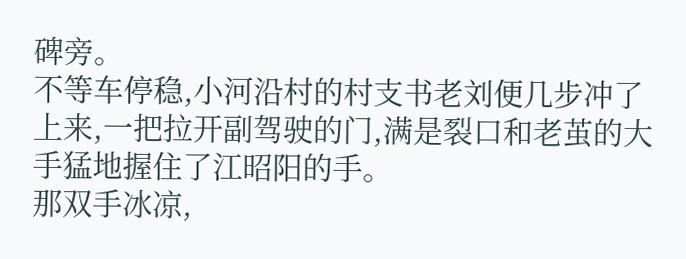碑旁。
不等车停稳,小河沿村的村支书老刘便几步冲了上来,一把拉开副驾驶的门,满是裂口和老茧的大手猛地握住了江昭阳的手。
那双手冰凉,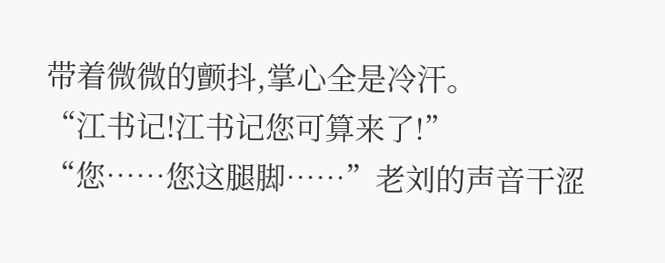带着微微的颤抖,掌心全是冷汗。
“江书记!江书记您可算来了!”
“您……您这腿脚……”老刘的声音干涩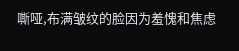嘶哑,布满皱纹的脸因为羞愧和焦虑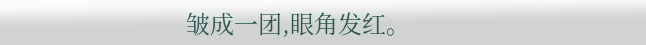皱成一团,眼角发红。